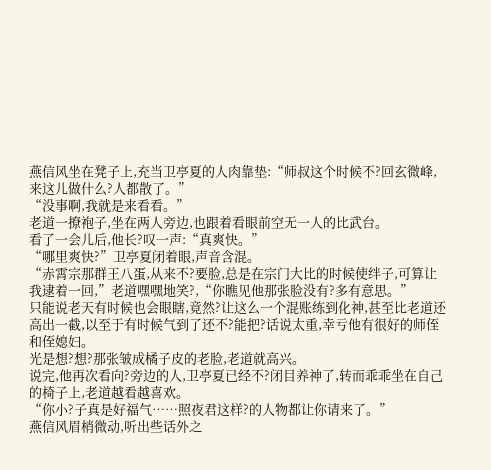燕信风坐在凳子上,充当卫亭夏的人肉靠垫:“师叔这个时候不?回玄微峰,来这儿做什么?人都散了。”
“没事啊,我就是来看看。”
老道一撩袍子,坐在两人旁边,也跟着看眼前空无一人的比武台。
看了一会儿后,他长?叹一声:“真爽快。”
“哪里爽快?”卫亭夏闭着眼,声音含混。
“赤霄宗那群王八蛋,从来不?要脸,总是在宗门大比的时候使绊子,可算让我逮着一回,”老道嘿嘿地笑?,“你瞧见他那张脸没有?多有意思。”
只能说老天有时候也会眼瞎,竟然?让这么一个混账练到化神,甚至比老道还高出一截,以至于有时候气到了还不?能把?话说太重,幸亏他有很好的师侄和侄媳妇。
光是想?想?那张皱成橘子皮的老脸,老道就高兴。
说完,他再次看向?旁边的人,卫亭夏已经不?闭目养神了,转而乖乖坐在自己的椅子上,老道越看越喜欢。
“你小?子真是好福气……照夜君这样?的人物都让你请来了。”
燕信风眉梢微动,听出些话外之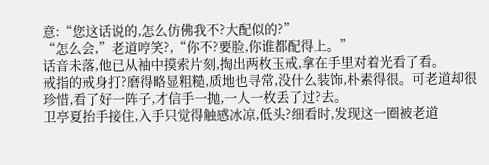意:“您这话说的,怎么仿佛我不?大配似的?”
“怎么会,”老道哼笑?,“你不?要脸,你谁都配得上。”
话音未落,他已从袖中摸索片刻,掏出两枚玉戒,拿在手里对着光看了看。
戒指的戒身打?磨得略显粗糙,质地也寻常,没什么装饰,朴素得很。可老道却很珍惜,看了好一阵子,才信手一抛,一人一枚丢了过?去。
卫亭夏抬手接住,入手只觉得触感冰凉,低头?细看时,发现这一圈被老道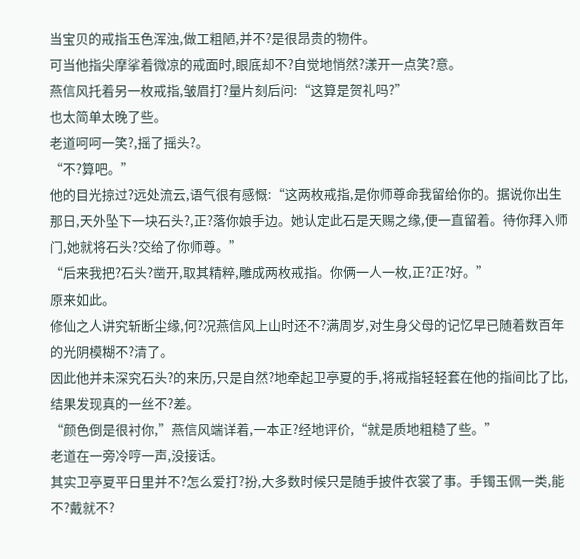当宝贝的戒指玉色浑浊,做工粗陋,并不?是很昂贵的物件。
可当他指尖摩挲着微凉的戒面时,眼底却不?自觉地悄然?漾开一点笑?意。
燕信风托着另一枚戒指,皱眉打?量片刻后问:“这算是贺礼吗?”
也太简单太晚了些。
老道呵呵一笑?,摇了摇头?。
“不?算吧。”
他的目光掠过?远处流云,语气很有感慨:“这两枚戒指,是你师尊命我留给你的。据说你出生那日,天外坠下一块石头?,正?落你娘手边。她认定此石是天赐之缘,便一直留着。待你拜入师门,她就将石头?交给了你师尊。”
“后来我把?石头?凿开,取其精粹,雕成两枚戒指。你俩一人一枚,正?正?好。”
原来如此。
修仙之人讲究斩断尘缘,何?况燕信风上山时还不?满周岁,对生身父母的记忆早已随着数百年的光阴模糊不?清了。
因此他并未深究石头?的来历,只是自然?地牵起卫亭夏的手,将戒指轻轻套在他的指间比了比,结果发现真的一丝不?差。
“颜色倒是很衬你,”燕信风端详着,一本正?经地评价,“就是质地粗糙了些。”
老道在一旁冷哼一声,没接话。
其实卫亭夏平日里并不?怎么爱打?扮,大多数时候只是随手披件衣裳了事。手镯玉佩一类,能不?戴就不?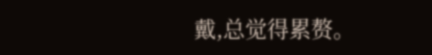戴,总觉得累赘。